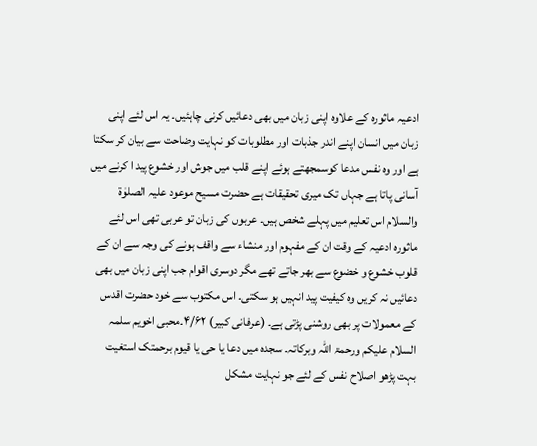ادعیہ ماثورہ کے علاوہ اپنی زبان میں بھی دعائیں کرنی چاہئیں۔ یہ اس لئے اپنی زبان میں انسان اپنے اندر جذبات اور مطلوبات کو نہایت وضاحت سے بیان کر سکتا ہے اور وہ نفس مدعا کوسمجھتے ہوئے اپنے قلب میں جوش اور خشوع پید ا کرنے میں آسانی پاتا ہے جہاں تک میری تحقیقات ہے حضرت مسیح موعود علیہ الصلوٰۃ والسلام اس تعلیم میں پہلے شخص ہیں۔ عربوں کی زبان تو عربی تھی اس لئے ماثورہ ادعیہ کے وقت ان کے مفہوم اور منشاء سے واقف ہونے کی وجہ سے ان کے قلوب خشوع و خضوع سے بھر جاتے تھے مگر دوسری اقوام جب اپنی زبان میں بھی دعائیں نہ کریں وہ کیفیت پید انہیں ہو سکتی۔ اس مکتوب سے خود حضرت اقدس کے معمولات پر بھی روشنی پڑتی ہے۔ (عرفانی کبیر) ۴/۶۲۔محبی اخویم سلمہ السلام علیکم ورحمۃ اللہ وبرکاتہ۔ سجدہ میں دعا یا حی یا قیوم برحمتک استغیت بہت پڑھو اصلاح نفس کے لئے جو نہایت مشکل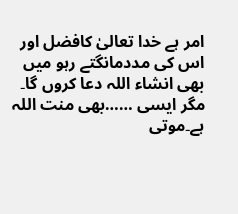امر ہے خدا تعالیٰ کافضل اور اس کی مددمانگتے رہو میں بھی انشاء اللہ دعا کروں گا۔ مگر ایسی ……بھی منت اللہ ہے۔موتی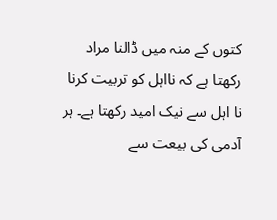کتوں کے منہ میں ڈالنا مراد رکھتا ہے کہ نااہل کو تربیت کرنا نا اہل سے نیک امید رکھتا ہے۔ ہر آدمی کی بیعت سے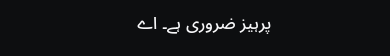پرہیز ضروری ہے۔ اے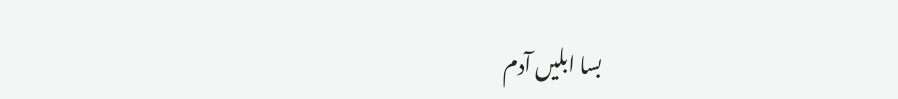بسا ابلیں آدم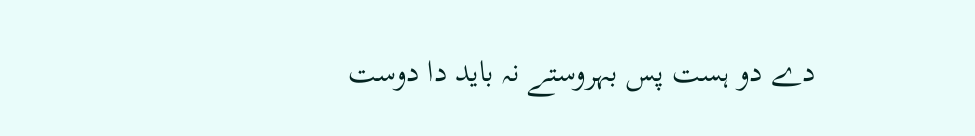دے دو ہست پس بہروستے نہ باید دا دوست